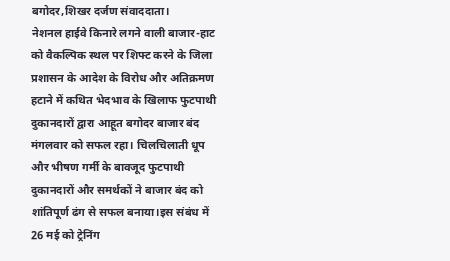बगोदर,शिखर दर्जण संवाददाता।
नेशनल हाईवे किनारे लगने वाली बाजार-हाट को वैकल्पिक स्थल पर शिफ्ट करने के जिला प्रशासन के आदेश के विरोध और अतिक्रमण हटाने में कथित भेदभाव के खिलाफ फुटपाथी दुकानदारों द्वारा आहूत बगोदर बाजार बंद मंगलवार को सफल रहा। चिलचिलाती धूप और भीषण गर्मी के बावजूद फुटपाथी दुकानदारों और समर्थकों ने बाजार बंद को शांतिपूर्ण ढंग से सफल बनाया।इस संबंध में 26 मई को ट्रेनिंग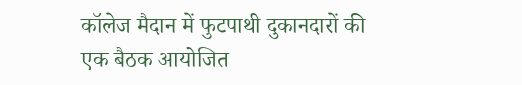कॉलेज मैदान में फुटपाथी दुकानदारों की एक बैठक आयोजित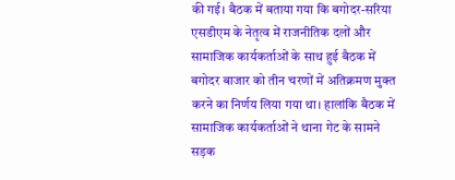की गई। बैठक में बताया गया कि बगोदर-सरिया एसडीएम के नेतृत्व में राजनीतिक दलों और सामाजिक कार्यकर्ताओं के साथ हुई बैठक में बगोदर बाजार को तीन चरणों में अतिक्रमण मुक्त करने का निर्णय लिया गया था। हालांकि बैठक में सामाजिक कार्यकर्ताओं ने थाना गेट के सामने सड़क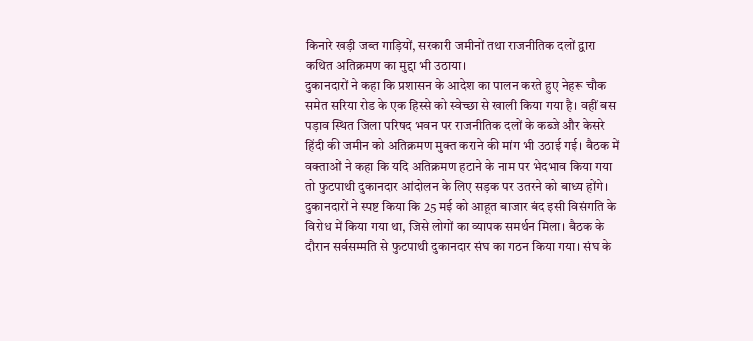किनारे खड़ी जब्त गाड़ियों, सरकारी जमीनों तथा राजनीतिक दलों द्वारा कथित अतिक्रमण का मुद्दा भी उठाया।
दुकानदारों ने कहा कि प्रशासन के आदेश का पालन करते हुए नेहरू चौक समेत सरिया रोड के एक हिस्से को स्वेच्छा से खाली किया गया है। वहीं बस पड़ाव स्थित जिला परिषद भवन पर राजनीतिक दलों के कब्जे और केसरे हिंदी की जमीन को अतिक्रमण मुक्त कराने की मांग भी उठाई गई। बैठक में वक्ताओं ने कहा कि यदि अतिक्रमण हटाने के नाम पर भेदभाव किया गया तो फुटपाथी दुकानदार आंदोलन के लिए सड़क पर उतरने को बाध्य होंगे। दुकानदारों ने स्पष्ट किया कि 25 मई को आहूत बाजार बंद इसी विसंगति के विरोध में किया गया था, जिसे लोगों का व्यापक समर्थन मिला। बैठक के दौरान सर्वसम्मति से फुटपाथी दुकानदार संघ का गठन किया गया। संघ के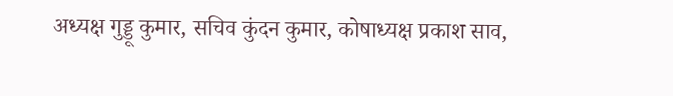अध्यक्ष गुड्डू कुमार, सचिव कुंदन कुमार, कोषाध्यक्ष प्रकाश साव,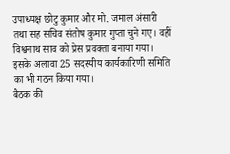उपाध्यक्ष छोटु कुमार और मो. जमाल अंसारी तथा सह सचिव संतोष कुमार गुप्ता चुने गए। वहीं विश्वनाथ साव को प्रेस प्रवक्ता बनाया गया। इसके अलावा 25 सदस्यीय कार्यकारिणी समिति का भी गठन किया गया।
बैठक की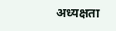अध्यक्षता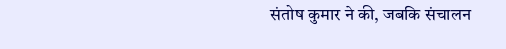संतोष कुमार ने की, जबकि संचालन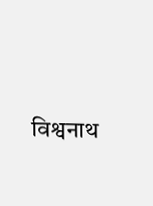विश्वनाथ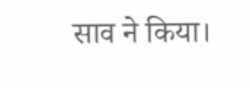साव ने किया।